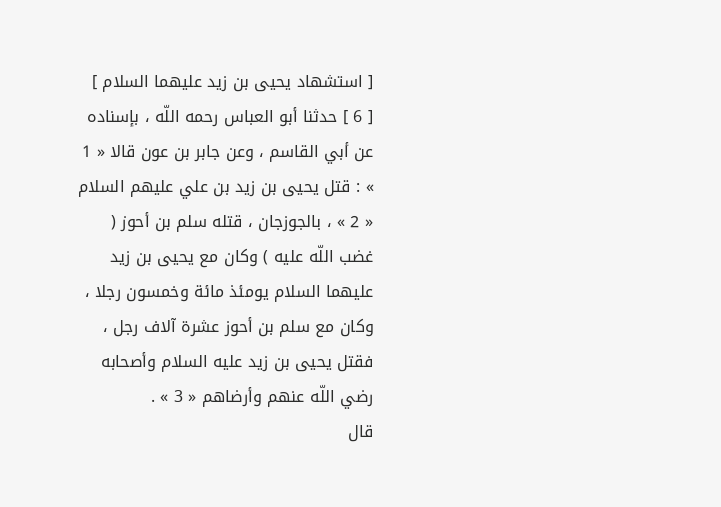[ استشهاد يحيى بن زيد عليهما السلام ]
[ 6 ] حدثنا أبو العباس رحمه اللّه ، بإسناده عن أبي القاسم ، وعن جابر بن عون قالا « 1 » : قتل يحيى بن زيد بن علي عليهم السلام « 2 » ، بالجوزجان ، قتله سلم بن أحوز ( غضب اللّه عليه ) وكان مع يحيى بن زيد عليهما السلام يومئذ مائة وخمسون رجلا ، وكان مع سلم بن أحوز عشرة آلاف رجل ، فقتل يحيى بن زيد عليه السلام وأصحابه رضي اللّه عنهم وأرضاهم « 3 » .
قال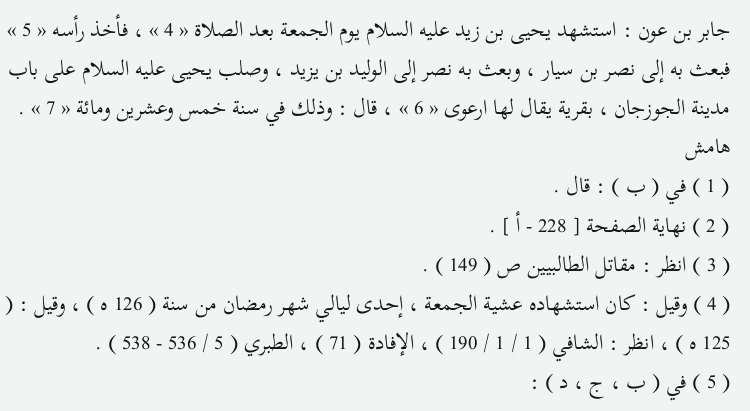جابر بن عون : استشهد يحيى بن زيد عليه السلام يوم الجمعة بعد الصلاة « 4 » ، فأخذ رأسه « 5 » فبعث به إلى نصر بن سيار ، وبعث به نصر إلى الوليد بن يزيد ، وصلب يحيى عليه السلام على باب مدينة الجوزجان ، بقرية يقال لها ارعوى « 6 » ، قال : وذلك في سنة خمس وعشرين ومائة « 7 » .
هامش
( 1 ) في ( ب ) : قال .
( 2 ) نهاية الصفحة [ 228 - أ ] .
( 3 ) انظر : مقاتل الطالبيين ص ( 149 ) .
( 4 ) وقيل : كان استشهاده عشية الجمعة ، إحدى ليالي شهر رمضان من سنة ( 126 ه ) ، وقيل : ( 125 ه ) ، انظر : الشافي ( 1 / 1 / 190 ) ، الإفادة ( 71 ) ، الطبري ( 5 / 536 - 538 ) .
( 5 ) في ( ب ، ج ، د ) :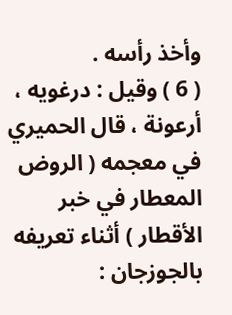وأخذ رأسه .
( 6 ) وقيل : درغويه ، أرعونة ، قال الحميري في معجمه ( الروض المعطار في خبر الأقطار ) أثناء تعريفه بالجوزجان :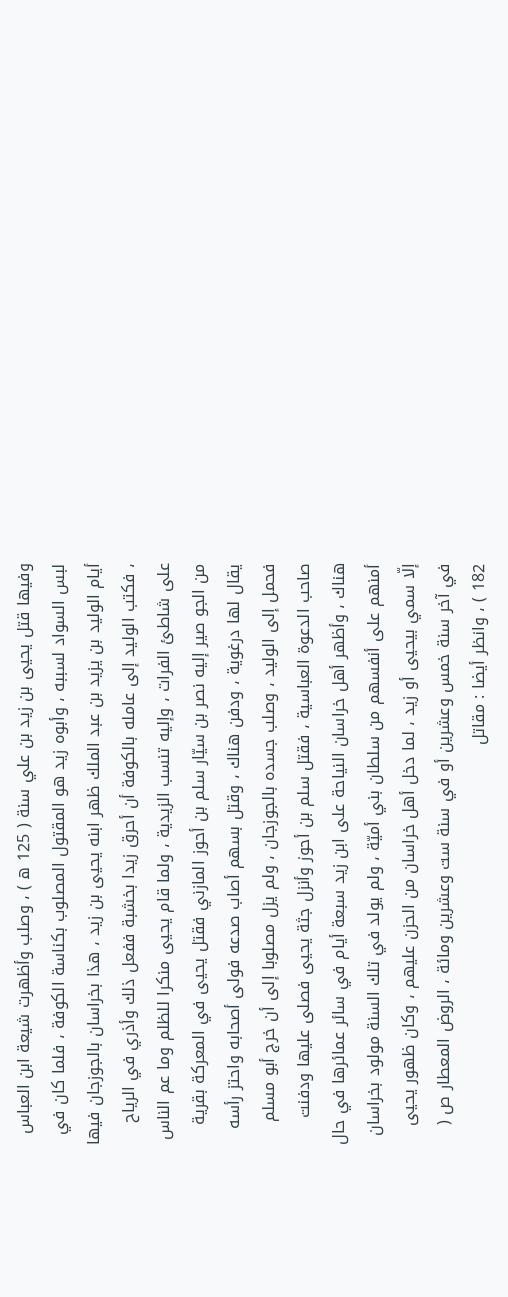وفيها قتل يحيى بن زيد بن علي سنة ( 125 ه ) ، وصلب وأظهرت شيعة ابن العباس لبس السواد لسببه ، وأبوه زيد هو المقتول المصلوب بكناسة الكوفة ، فلما كان في أيام الوليد بن يزيد بن عبد الملك ظهر ابنه يحيى بن زيد ، هذا بخراسان بالجوزجان فيها ، فكتب الوليد إلى عامله بالكوفة أن أحرق زيدا بخشبة ففعل ذلك وأذري في الرياح على شاطئ الفرات ، وإليه تنسب الزيدية ، ولما قام يحيى منكرا للظلم وما عم الناس من الجو صير إليه نصر بن سيّار سلم بن أحوز المازني فقتل يحيى في المعركة بقرية يقال لها درغوية ، ودفن هناك ، وقتل بسهم أصاب صدعه فولى أصحابه واحتز رأسه فحمل إلى الوليد ، وصلب جسده بالجوزجان ، ولم يزل مصلوبا إلى أن خرج أبو مسلم صاحب الدعوة العباسية ، فقتل سلم بن أحوز وأنزل جثة يحيى فصلى عليها ودفنت هناك ، وأظهر أهل خراسان النياحة على ابن زيد سبعة أيام في سائر عمائرها في حال أمنهم على أنفسهم من سلطان بني أميّة ، ولم يولد في تلك السنة مولود بخراسان إلّا سمي بيحيى أو زيد ، لما دخل أهل خراسان من الحزن عليهم ، وكان ظهور يحيى في آخر سنة خمس وعشرين أو في سنة ست وعشرين ومائة ، الروض المعطار ص ( 182 ) ، وانظر أيضا : مقاتل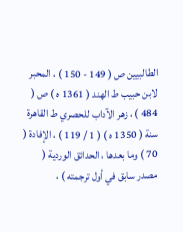الطالبيين ص ( 149 - 150 ) ، المحبر لابن حبيب ط الهند ( 1361 ه ) ص ( 484 ) ، زهر الآداب للحصري ط القاهرة سنة ( 1350 ه ) ( 1 / 119 ) ، الإفادة ( 70 ) وما بعدها ، الحدائق الوردية ( مصدر سابق في أول ترجمته ) ،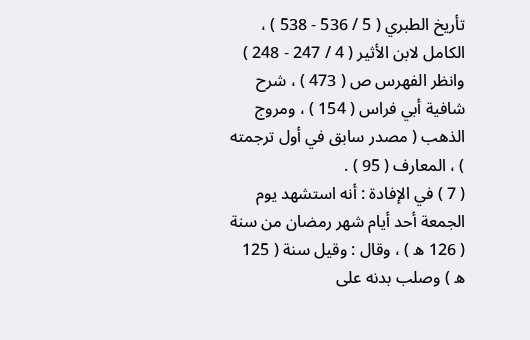تأريخ الطبري ( 5 / 536 - 538 ) ، الكامل لابن الأثير ( 4 / 247 - 248 ) وانظر الفهرس ص ( 473 ) ، شرح شافية أبي فراس ( 154 ) ، ومروج الذهب ( مصدر سابق في أول ترجمته ) ، المعارف ( 95 ) .
( 7 ) في الإفادة : أنه استشهد يوم الجمعة أحد أيام شهر رمضان من سنة ( 126 ه ) ، وقال : وقيل سنة ( 125 ه ) وصلب بدنه على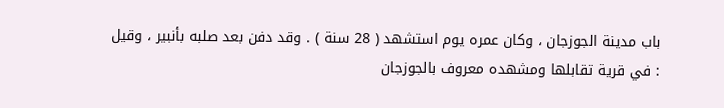باب مدينة الجوزجان ، وكان عمره يوم استشهد ( 28 سنة ) . وقد دفن بعد صلبه بأنبير ، وقيل : في قرية تقابلها ومشهده معروف بالجوزجان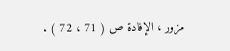مزور ، الإفادة ص ( 71 ، 72 ) .